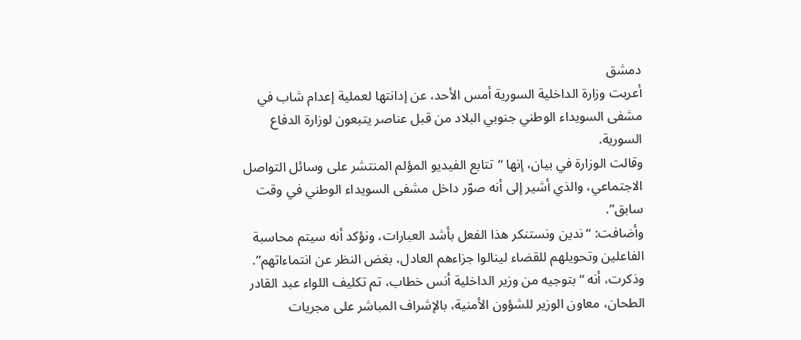دمشق
أعربت وزارة الداخلية السورية أمس الأحد، عن إدانتها لعملية إعدام شاب في مشفى السويداء الوطني جنوبي البلاد من قبل عناصر يتبعون لوزارة الدفاع السورية.
وقالت الوزارة في بيان، إنها “تتابع الفيديو المؤلم المنتشر على وسائل التواصل الاجتماعي، والذي أشير إلى أنه صوّر داخل مشفى السويداء الوطني في وقت سابق”.
وأضافت: “ندين ونستنكر هذا الفعل بأشد العبارات، ونؤكد أنه سيتم محاسبة الفاعلين وتحويلهم للقضاء لينالوا جزاءهم العادل، بغض النظر عن انتماءاتهم”.
وذكرت، أنه “بتوجيه من وزير الداخلية أنس خطاب، تم تكليف اللواء عبد القادر الطحان، معاون الوزير للشؤون الأمنية، بالإشراف المباشر على مجريات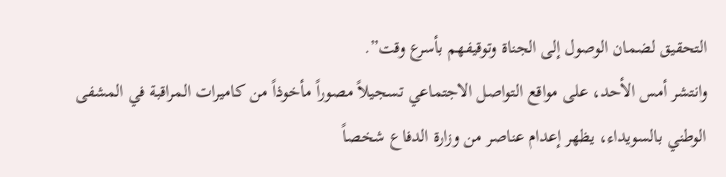التحقيق لضمان الوصول إلى الجناة وتوقيفهم بأسرع وقت”.
وانتشر أمس الأحد، على مواقع التواصل الاجتماعي تسجيلاً مصوراً مأخوذاً من كاميرات المراقبة في المشفى الوطني بالسويداء، يظهر إعدام عناصر من وزارة الدفاع شخصاً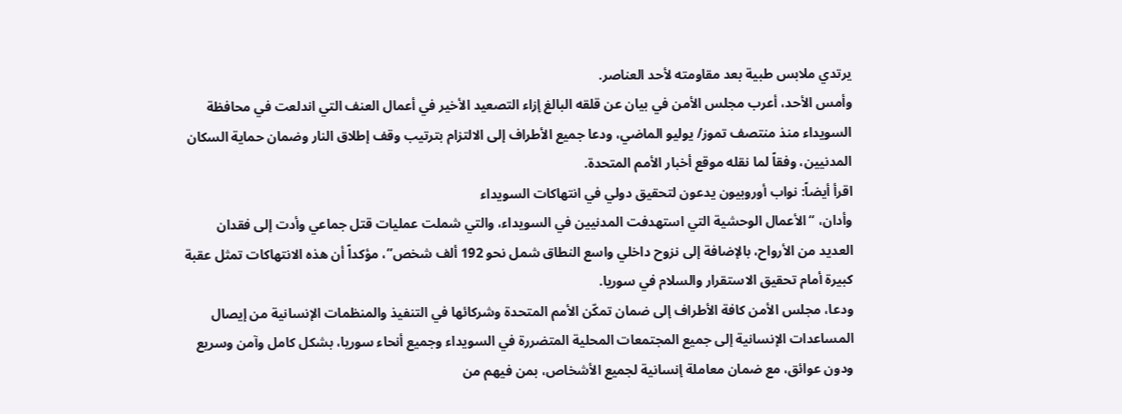يرتدي ملابس طبية بعد مقاومته لأحد العناصر.
وأمس الأحد، أعرب مجلس الأمن في بيان عن قلقه البالغ إزاء التصعيد الأخير في أعمال العنف التي اندلعت في محافظة السويداء منذ منتصف تموز/ يوليو الماضي، ودعا جميع الأطراف إلى الالتزام بترتيب وقف إطلاق النار وضمان حماية السكان المدنيين، وفقاً لما نقله موقع أخبار الأمم المتحدة.
اقرأ أيضاً: نواب أوروبيون يدعون لتحقيق دولي في انتهاكات السويداء
وأدان، “الأعمال الوحشية التي استهدفت المدنيين في السويداء، والتي شملت عمليات قتل جماعي وأدت إلى فقدان العديد من الأرواح، بالإضافة إلى نزوح داخلي واسع النطاق شمل نحو 192 ألف شخص”، مؤكداً أن هذه الانتهاكات تمثل عقبة كبيرة أمام تحقيق الاستقرار والسلام في سوريا.
ودعا، مجلس الأمن كافة الأطراف إلى ضمان تمكّن الأمم المتحدة وشركائها في التنفيذ والمنظمات الإنسانية من إيصال المساعدات الإنسانية إلى جميع المجتمعات المحلية المتضررة في السويداء وجميع أنحاء سوريا، بشكل كامل وآمن وسريع ودون عوائق، مع ضمان معاملة إنسانية لجميع الأشخاص، بمن فيهم من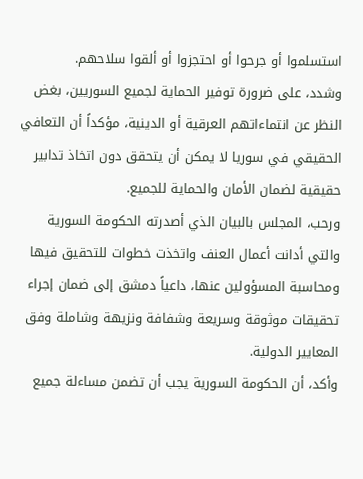استسلموا أو جرحوا أو احتجزوا أو ألقوا سلاحهم.
وشدد، على ضرورة توفير الحماية لجميع السوريين، بغض النظر عن انتماءاتهم العرقية أو الدينية، مؤكداً أن التعافي الحقيقي في سوريا لا يمكن أن يتحقق دون اتخاذ تدابير حقيقية لضمان الأمان والحماية للجميع.
ورحب، المجلس بالبيان الذي أصدرته الحكومة السورية والتي أدانت أعمال العنف واتخذت خطوات للتحقيق فيها ومحاسبة المسؤولين عنها، داعياً دمشق إلى ضمان إجراء تحقيقات موثوقة وسريعة وشفافة ونزيهة وشاملة وفق المعايير الدولية.
وأكد، أن الحكومة السورية يجب أن تضمن مساءلة جميع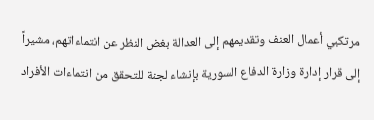مرتكبي أعمال العنف وتقديمهم إلى العدالة بغض النظر عن انتماءاتهم، مشيراً إلى قرار إدارة وزارة الدفاع السورية بإنشاء لجنة للتحقق من انتماءات الأفراد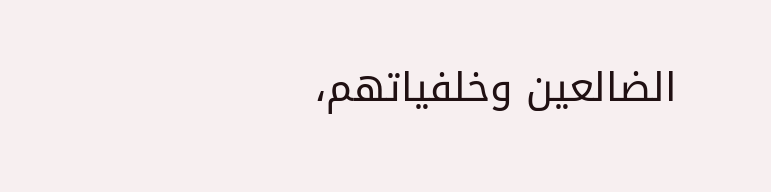الضالعين وخلفياتهم،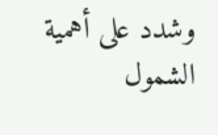وشدد على أهمية الشمول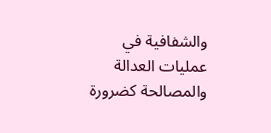والشفافية في عمليات العدالة والمصالحة كضرورة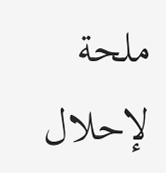ملحة لإحلال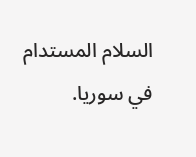السلام المستدام في سوريا.